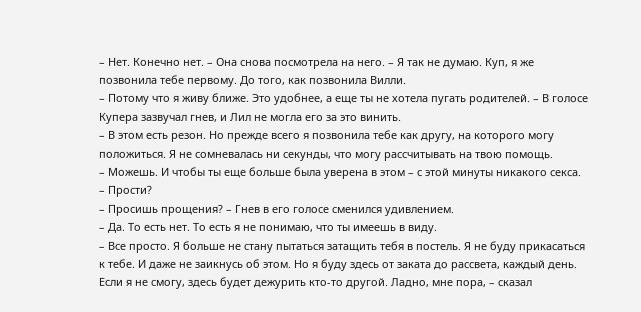– Нет. Конечно нет. – Она снова посмотрела на него. – Я так не думаю. Куп, я же позвонила тебе первому. До того, как позвонила Вилли.
– Потому что я живу ближе. Это удобнее, а еще ты не хотела пугать родителей. – В голосе Купера зазвучал гнев, и Лил не могла его за это винить.
– В этом есть резон. Но прежде всего я позвонила тебе как другу, на которого могу положиться. Я не сомневалась ни секунды, что могу рассчитывать на твою помощь.
– Можешь. И чтобы ты еще больше была уверена в этом – с этой минуты никакого секса.
– Прости?
– Просишь прощения? – Гнев в его голосе сменился удивлением.
– Да. То есть нет. То есть я не понимаю, что ты имеешь в виду.
– Все просто. Я больше не стану пытаться затащить тебя в постель. Я не буду прикасаться к тебе. И даже не заикнусь об этом. Но я буду здесь от заката до рассвета, каждый день. Если я не смогу, здесь будет дежурить кто-то другой. Ладно, мне пора, – сказал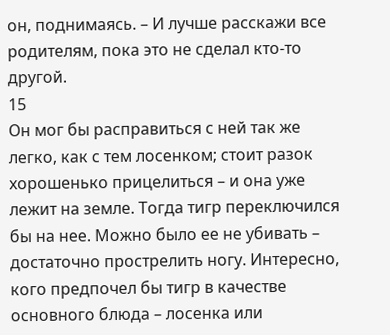он, поднимаясь. – И лучше расскажи все родителям, пока это не сделал кто-то другой.
15
Он мог бы расправиться с ней так же легко, как с тем лосенком; стоит разок хорошенько прицелиться – и она уже лежит на земле. Тогда тигр переключился бы на нее. Можно было ее не убивать – достаточно прострелить ногу. Интересно, кого предпочел бы тигр в качестве основного блюда – лосенка или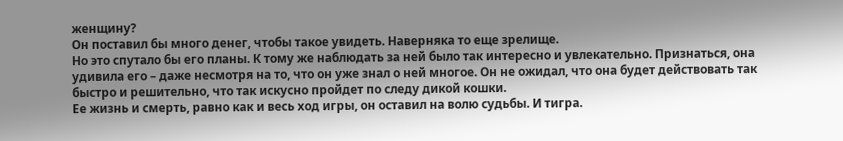женщину?
Он поставил бы много денег, чтобы такое увидеть. Наверняка то еще зрелище.
Но это спутало бы его планы. К тому же наблюдать за ней было так интересно и увлекательно. Признаться, она удивила его – даже несмотря на то, что он уже знал о ней многое. Он не ожидал, что она будет действовать так быстро и решительно, что так искусно пройдет по следу дикой кошки.
Ее жизнь и смерть, равно как и весь ход игры, он оставил на волю судьбы. И тигра.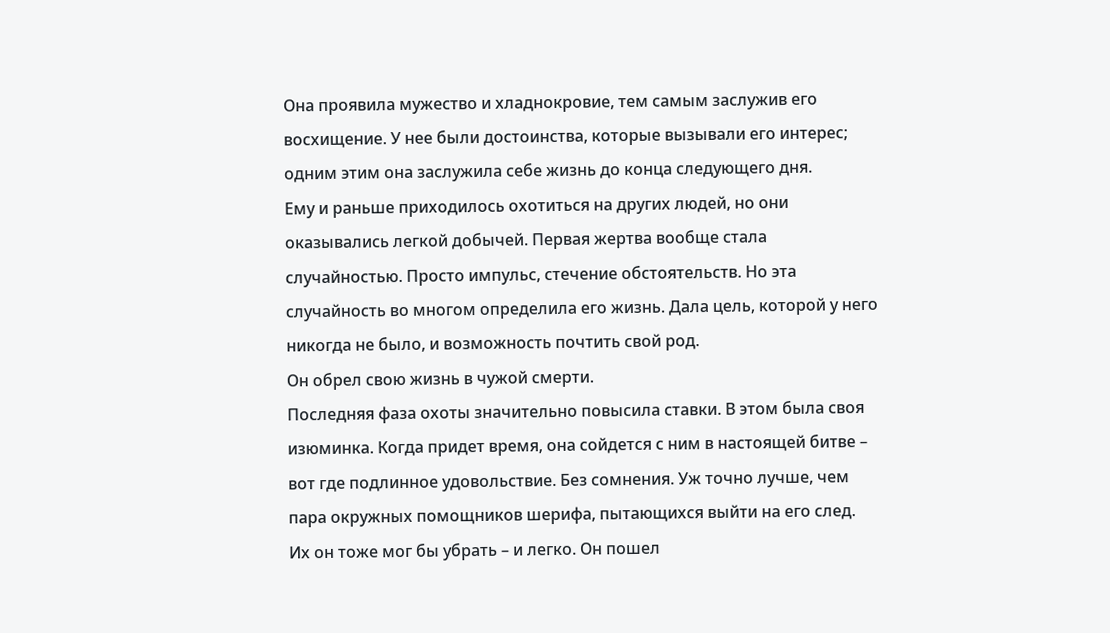Она проявила мужество и хладнокровие, тем самым заслужив его восхищение. У нее были достоинства, которые вызывали его интерес; одним этим она заслужила себе жизнь до конца следующего дня.
Ему и раньше приходилось охотиться на других людей, но они оказывались легкой добычей. Первая жертва вообще стала случайностью. Просто импульс, стечение обстоятельств. Но эта случайность во многом определила его жизнь. Дала цель, которой у него никогда не было, и возможность почтить свой род.
Он обрел свою жизнь в чужой смерти.
Последняя фаза охоты значительно повысила ставки. В этом была своя изюминка. Когда придет время, она сойдется с ним в настоящей битве – вот где подлинное удовольствие. Без сомнения. Уж точно лучше, чем пара окружных помощников шерифа, пытающихся выйти на его след.
Их он тоже мог бы убрать – и легко. Он пошел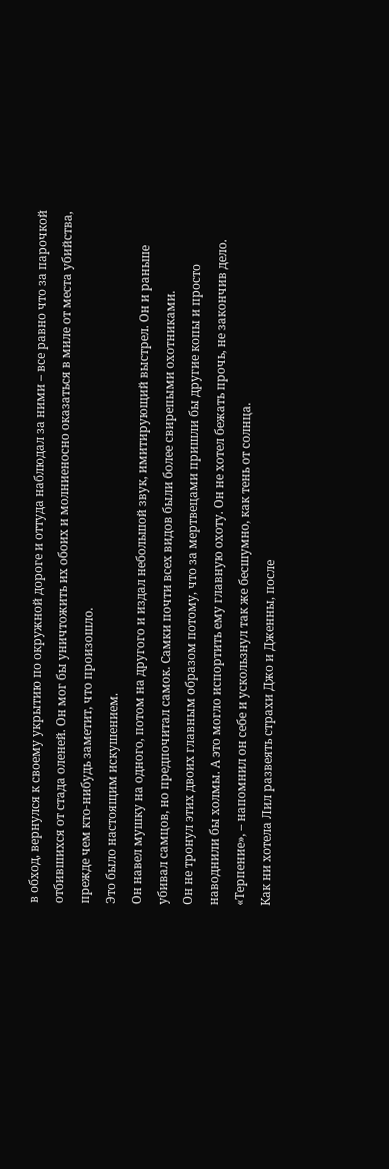в обход, вернулся к своему укрытию по окружной дороге и оттуда наблюдал за ними – все равно что за парочкой отбившихся от стада оленей. Он мог бы уничтожить их обоих и молниеносно оказаться в миле от места убийства, прежде чем кто-нибудь заметит, что произошло.
Это было настоящим искушением.
Он навел мушку на одного, потом на другого и издал небольшой звук, имитирующий выстрел. Он и раньше убивал самцов, но предпочитал самок. Самки почти всех видов были более свирепыми охотниками.
Он не тронул этих двоих главным образом потому, что за мертвецами пришли бы другие копы и просто наводнили бы холмы. А это могло испортить ему главную охоту. Он не хотел бежать прочь, не закончив дело.
«Терпение», – напомнил он себе и ускользнул так же бесшумно, как тень от солнца.
Как ни хотела Лил развеять страхи Джо и Дженны, после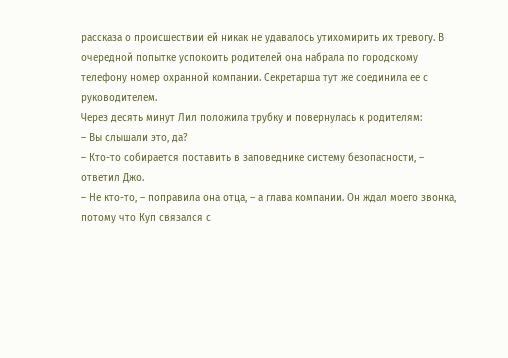рассказа о происшествии ей никак не удавалось утихомирить их тревогу. В очередной попытке успокоить родителей она набрала по городскому телефону номер охранной компании. Секретарша тут же соединила ее с руководителем.
Через десять минут Лил положила трубку и повернулась к родителям:
– Вы слышали это, да?
– Кто-то собирается поставить в заповеднике систему безопасности, – ответил Джо.
– Не кто-то, – поправила она отца, – а глава компании. Он ждал моего звонка, потому что Куп связался с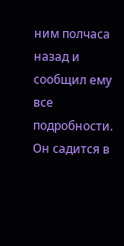ним полчаса назад и сообщил ему все подробности. Он садится в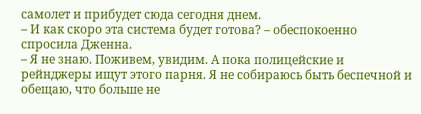самолет и прибудет сюда сегодня днем.
– И как скоро эта система будет готова? – обеспокоенно спросила Дженна.
– Я не знаю. Поживем, увидим. А пока полицейские и рейнджеры ищут этого парня. Я не собираюсь быть беспечной и обещаю, что больше не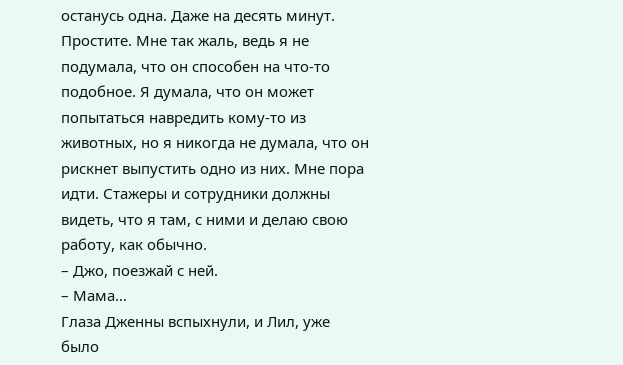останусь одна. Даже на десять минут. Простите. Мне так жаль, ведь я не подумала, что он способен на что-то подобное. Я думала, что он может попытаться навредить кому-то из животных, но я никогда не думала, что он рискнет выпустить одно из них. Мне пора идти. Стажеры и сотрудники должны видеть, что я там, с ними и делаю свою работу, как обычно.
– Джо, поезжай с ней.
– Мама…
Глаза Дженны вспыхнули, и Лил, уже было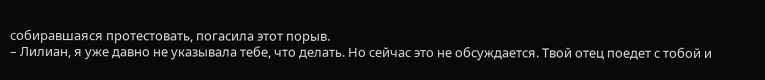собиравшаяся протестовать, погасила этот порыв.
– Лилиан, я уже давно не указывала тебе, что делать. Но сейчас это не обсуждается. Твой отец поедет с тобой и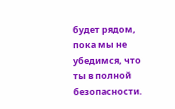будет рядом, пока мы не убедимся, что ты в полной безопасности.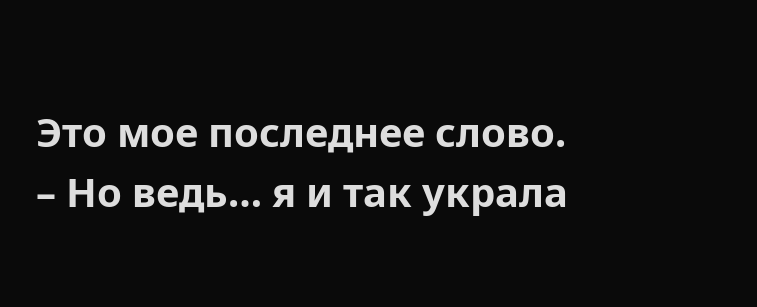Это мое последнее слово.
– Но ведь… я и так украла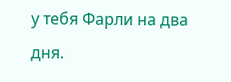у тебя Фарли на два дня.